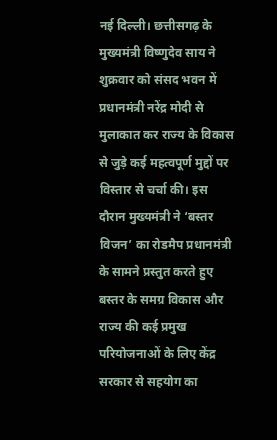नई दिल्ली। छत्तीसगढ़ के मुख्यमंत्री विष्णुदेव साय ने शुक्रवार को संसद भवन में प्रधानमंत्री नरेंद्र मोदी से मुलाकात कर राज्य के विकास से जुड़े कई महत्वपूर्ण मुद्दों पर विस्तार से चर्चा की। इस दौरान मुख्यमंत्री ने ‘बस्तर विजन’ का रोडमैप प्रधानमंत्री के सामने प्रस्तुत करते हुए बस्तर के समग्र विकास और राज्य की कई प्रमुख परियोजनाओं के लिए केंद्र सरकार से सहयोग का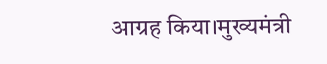आग्रह किया।मुख्यमंत्री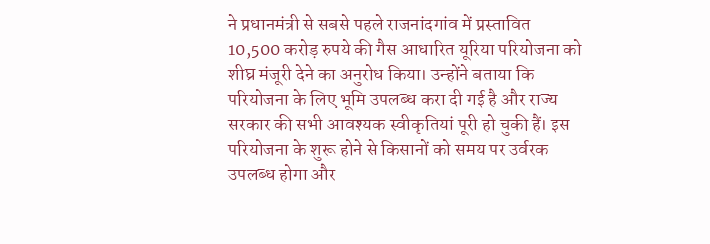ने प्रधानमंत्री से सबसे पहले राजनांदगांव में प्रस्तावित 10,500 करोड़ रुपये की गैस आधारित यूरिया परियोजना को शीघ्र मंजूरी देने का अनुरोध किया। उन्होंने बताया कि परियोजना के लिए भूमि उपलब्ध करा दी गई है और राज्य सरकार की सभी आवश्यक स्वीकृतियां पूरी हो चुकी हैं। इस परियोजना के शुरू होने से किसानों को समय पर उर्वरक उपलब्ध होगा और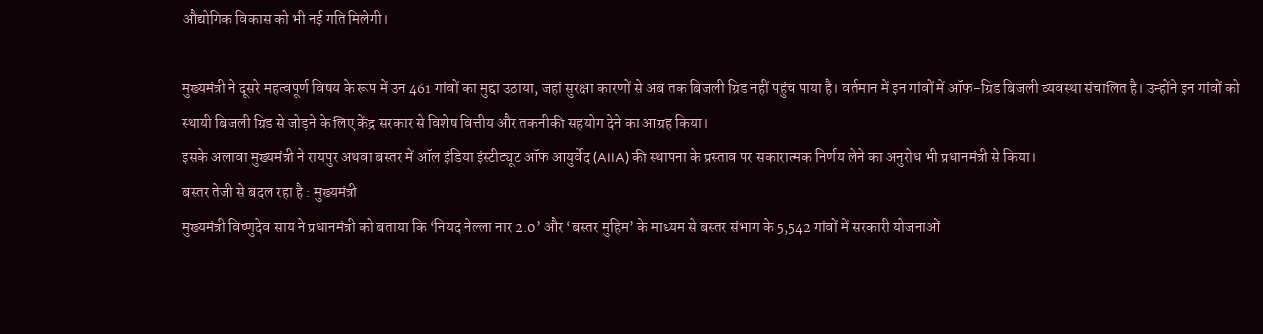औद्योगिक विकास को भी नई गति मिलेगी।

मुख्यमंत्री ने दूसरे महत्वपूर्ण विषय के रूप में उन 461 गांवों का मुद्दा उठाया, जहां सुरक्षा कारणों से अब तक बिजली ग्रिड नहीं पहुंच पाया है। वर्तमान में इन गांवों में ऑफ-ग्रिड बिजली व्यवस्था संचालित है। उन्होंने इन गांवों को स्थायी बिजली ग्रिड से जोड़ने के लिए केंद्र सरकार से विशेष वित्तीय और तकनीकी सहयोग देने का आग्रह किया।
इसके अलावा मुख्यमंत्री ने रायपुर अथवा बस्तर में ऑल इंडिया इंस्टीट्यूट ऑफ आयुर्वेद (AIIA) की स्थापना के प्रस्ताव पर सकारात्मक निर्णय लेने का अनुरोध भी प्रधानमंत्री से किया।
बस्तर तेजी से बदल रहा है : मुख्यमंत्री
मुख्यमंत्री विष्णुदेव साय ने प्रधानमंत्री को बताया कि ‘नियद नेल्ला नार 2.0’ और ‘बस्तर मुहिम’ के माध्यम से बस्तर संभाग के 5,542 गांवों में सरकारी योजनाओं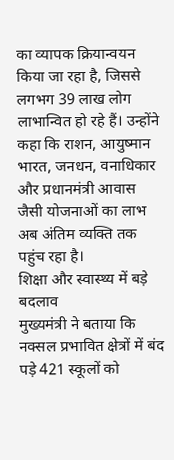का व्यापक क्रियान्वयन किया जा रहा है, जिससे लगभग 39 लाख लोग लाभान्वित हो रहे हैं। उन्होंने कहा कि राशन, आयुष्मान भारत, जनधन, वनाधिकार और प्रधानमंत्री आवास जैसी योजनाओं का लाभ अब अंतिम व्यक्ति तक पहुंच रहा है।
शिक्षा और स्वास्थ्य में बड़े बदलाव
मुख्यमंत्री ने बताया कि नक्सल प्रभावित क्षेत्रों में बंद पड़े 421 स्कूलों को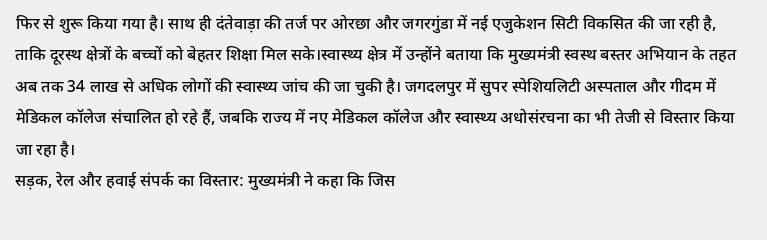फिर से शुरू किया गया है। साथ ही दंतेवाड़ा की तर्ज पर ओरछा और जगरगुंडा में नई एजुकेशन सिटी विकसित की जा रही है, ताकि दूरस्थ क्षेत्रों के बच्चों को बेहतर शिक्षा मिल सके।स्वास्थ्य क्षेत्र में उन्होंने बताया कि मुख्यमंत्री स्वस्थ बस्तर अभियान के तहत अब तक 34 लाख से अधिक लोगों की स्वास्थ्य जांच की जा चुकी है। जगदलपुर में सुपर स्पेशियलिटी अस्पताल और गीदम में मेडिकल कॉलेज संचालित हो रहे हैं, जबकि राज्य में नए मेडिकल कॉलेज और स्वास्थ्य अधोसंरचना का भी तेजी से विस्तार किया जा रहा है।
सड़क, रेल और हवाई संपर्क का विस्तार: मुख्यमंत्री ने कहा कि जिस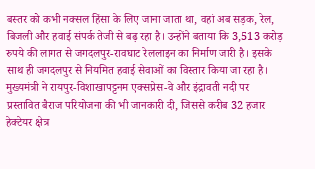बस्तर को कभी नक्सल हिंसा के लिए जाना जाता था, वहां अब सड़क, रेल, बिजली और हवाई संपर्क तेजी से बढ़ रहा है। उन्होंने बताया कि 3,513 करोड़ रुपये की लागत से जगदलपुर-रावघाट रेललाइन का निर्माण जारी है। इसके साथ ही जगदलपुर से नियमित हवाई सेवाओं का विस्तार किया जा रहा है। मुख्यमंत्री ने रायपुर-विशाखापट्टनम एक्सप्रेस-वे और इंद्रावती नदी पर प्रस्तावित बैराज परियोजना की भी जानकारी दी, जिससे करीब 32 हजार हेक्टेयर क्षेत्र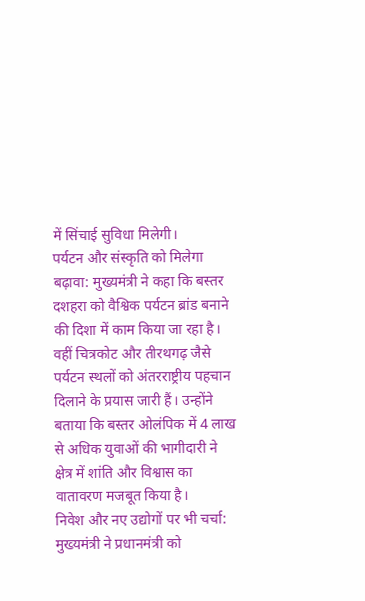में सिंचाई सुविधा मिलेगी।
पर्यटन और संस्कृति को मिलेगा बढ़ावा: मुख्यमंत्री ने कहा कि बस्तर दशहरा को वैश्विक पर्यटन ब्रांड बनाने की दिशा में काम किया जा रहा है। वहीं चित्रकोट और तीरथगढ़ जैसे पर्यटन स्थलों को अंतरराष्ट्रीय पहचान दिलाने के प्रयास जारी हैं। उन्होंने बताया कि बस्तर ओलंपिक में 4 लाख से अधिक युवाओं की भागीदारी ने क्षेत्र में शांति और विश्वास का वातावरण मजबूत किया है।
निवेश और नए उद्योगों पर भी चर्चा: मुख्यमंत्री ने प्रधानमंत्री को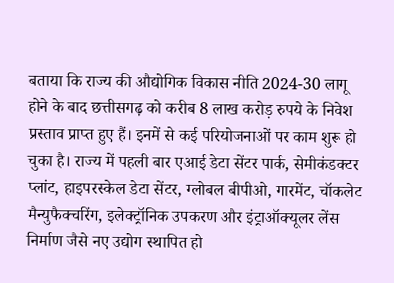बताया कि राज्य की औद्योगिक विकास नीति 2024-30 लागू होने के बाद छत्तीसगढ़ को करीब 8 लाख करोड़ रुपये के निवेश प्रस्ताव प्राप्त हुए हैं। इनमें से कई परियोजनाओं पर काम शुरू हो चुका है। राज्य में पहली बार एआई डेटा सेंटर पार्क, सेमीकंडक्टर प्लांट, हाइपरस्केल डेटा सेंटर, ग्लोबल बीपीओ, गारमेंट, चॉकलेट मैन्युफैक्चरिंग, इलेक्ट्रॉनिक उपकरण और इंट्राऑक्यूलर लेंस निर्माण जैसे नए उद्योग स्थापित हो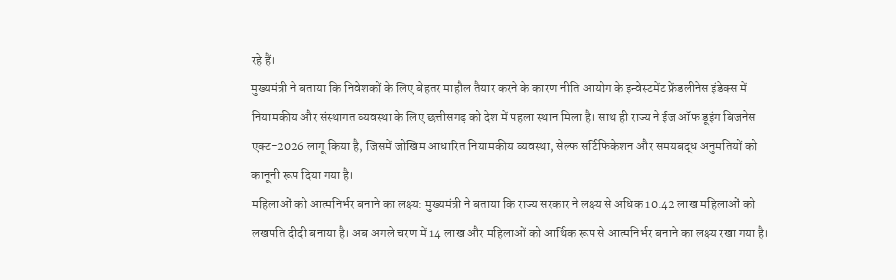रहे हैं।
मुख्यमंत्री ने बताया कि निवेशकों के लिए बेहतर माहौल तैयार करने के कारण नीति आयोग के इन्वेस्टमेंट फ्रेंडलीनेस इंडेक्स में नियामकीय और संस्थागत व्यवस्था के लिए छत्तीसगढ़ को देश में पहला स्थान मिला है। साथ ही राज्य ने ईज ऑफ डूइंग बिजनेस एक्ट-2026 लागू किया है, जिसमें जोखिम आधारित नियामकीय व्यवस्था, सेल्फ सर्टिफिकेशन और समयबद्ध अनुमतियों को कानूनी रूप दिया गया है।
महिलाओं को आत्मनिर्भर बनाने का लक्ष्य: मुख्यमंत्री ने बताया कि राज्य सरकार ने लक्ष्य से अधिक 10.42 लाख महिलाओं को लखपति दीदी बनाया है। अब अगले चरण में 14 लाख और महिलाओं को आर्थिक रूप से आत्मनिर्भर बनाने का लक्ष्य रखा गया है।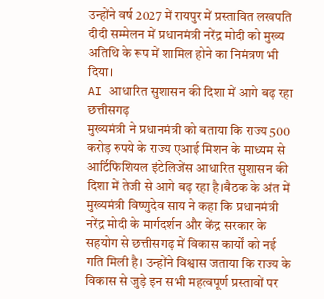उन्होंने वर्ष 2027 में रायपुर में प्रस्तावित लखपति दीदी सम्मेलन में प्रधानमंत्री नरेंद्र मोदी को मुख्य अतिथि के रूप में शामिल होने का निमंत्रण भी दिया।
AI आधारित सुशासन की दिशा में आगे बढ़ रहा छत्तीसगढ़
मुख्यमंत्री ने प्रधानमंत्री को बताया कि राज्य 500 करोड़ रुपये के राज्य एआई मिशन के माध्यम से आर्टिफिशियल इंटेलिजेंस आधारित सुशासन की दिशा में तेजी से आगे बढ़ रहा है।बैठक के अंत में मुख्यमंत्री विष्णुदेव साय ने कहा कि प्रधानमंत्री नरेंद्र मोदी के मार्गदर्शन और केंद्र सरकार के सहयोग से छत्तीसगढ़ में विकास कार्यों को नई गति मिली है। उन्होंने विश्वास जताया कि राज्य के विकास से जुड़े इन सभी महत्वपूर्ण प्रस्तावों पर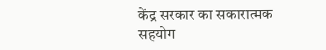केंद्र सरकार का सकारात्मक सहयोग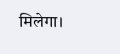मिलेगा।